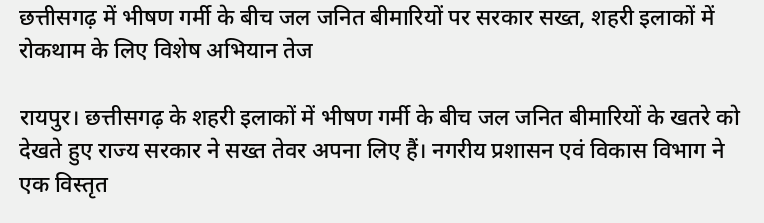छत्तीसगढ़ में भीषण गर्मी के बीच जल जनित बीमारियों पर सरकार सख्त, शहरी इलाकों में रोकथाम के लिए विशेष अभियान तेज

रायपुर। छत्तीसगढ़ के शहरी इलाकों में भीषण गर्मी के बीच जल जनित बीमारियों के खतरे को देखते हुए राज्य सरकार ने सख्त तेवर अपना लिए हैं। नगरीय प्रशासन एवं विकास विभाग ने एक विस्तृत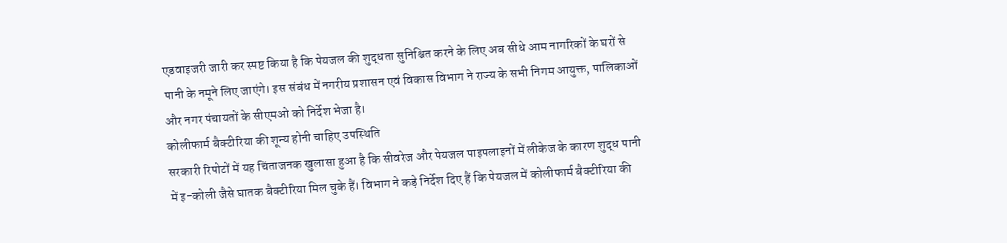एडवाइजरी जारी कर स्पष्ट किया है कि पेयजल की शुद्धता सुनिश्चित करने के लिए अब सीधे आम नागरिकों के घरों से पानी के नमूने लिए जाएंगे। इस संबंध में नगरीय प्रशासन एवं विकास विभाग ने राज्य के सभी निगम आयुक्त, पालिकाओं और नगर पंचायतों के सीएमओ को निर्देश भेजा है।
कोलीफार्म बैक्टीरिया की शून्य होनी चाहिए उपस्थिति
सरकारी रिपोटों में यह चिंताजनक खुलासा हुआ है कि सीवरेज और पेयजल पाइपलाइनों में लीकेज के कारण शुद्ध पानी में इ-कोली जैसे घातक बैक्टीरिया मिल चुके हैं। विभाग ने कड़े निर्देश दिए हैं कि पेयजल में कोलीफार्म बैक्टीरिया की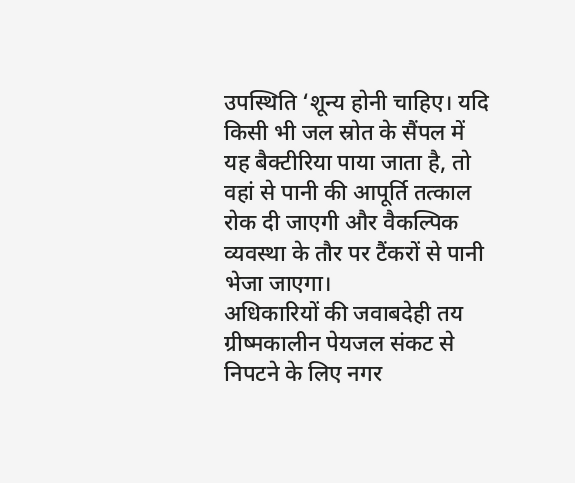उपस्थिति ‘शून्य होनी चाहिए। यदि किसी भी जल स्रोत के सैंपल में यह बैक्टीरिया पाया जाता है, तो वहां से पानी की आपूर्ति तत्काल रोक दी जाएगी और वैकल्पिक व्यवस्था के तौर पर टैंकरों से पानी भेजा जाएगा।
अधिकारियों की जवाबदेही तय
ग्रीष्मकालीन पेयजल संकट से निपटने के लिए नगर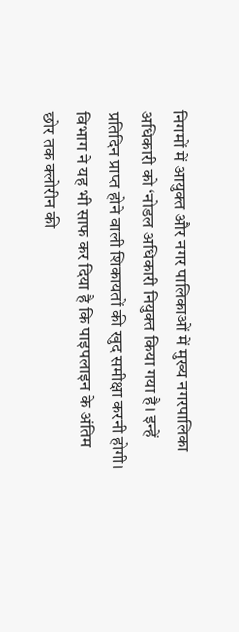निगमों में आयुक्त और नगर पालिकाओं में मुख्य नगरपालिका अधिकारी को ‘नोडल अधिकारी नियुक्त किया गया है। इन्हें प्रतिदिन प्राप्त होने वाली शिकायतों की खुद समीक्षा करनी होगी। विभाग ने यह भी साफ कर दिया है कि पाइपलाइन के अंतिम छोर तक क्लोरीन की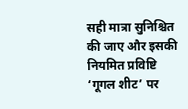सही मात्रा सुनिश्चित की जाए और इसकी नियमित प्रविष्टि ‘गूगल शीट’ पर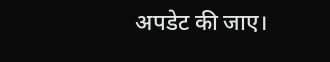अपडेट की जाए।